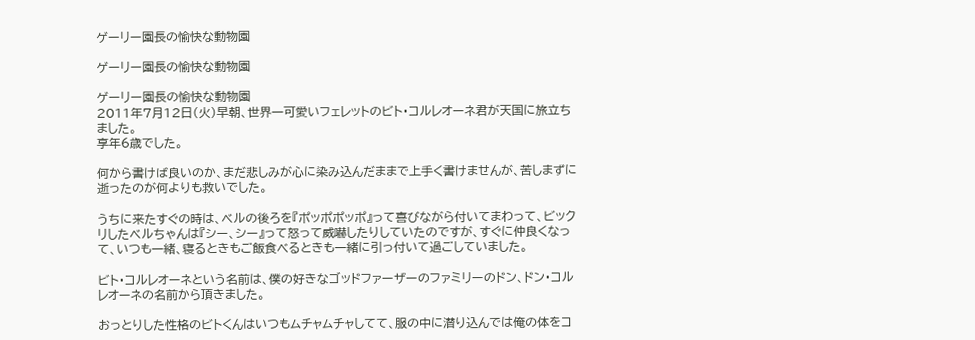ゲーリー園長の愉快な動物園

ゲーリー園長の愉快な動物園

ゲーリー園長の愉快な動物園
2011年7月12日(火)早朝、世界一可愛いフェレットのビト・コルレオーネ君が天国に旅立ちました。
享年6歳でした。

何から書けば良いのか、まだ悲しみが心に染み込んだままで上手く書けませんが、苦しまずに逝ったのが何よりも救いでした。

うちに来たすぐの時は、ベルの後ろを『ポッポポッポ』って喜びながら付いてまわって、ビックリしたベルちゃんは『シー、シー』って怒って威嚇したりしていたのですが、すぐに仲良くなって、いつも一緒、寝るときもご飯食べるときも一緒に引っ付いて過ごしていました。

ビト・コルレオーネという名前は、僕の好きなゴッドファーザーのファミリーのドン、ドン・コルレオーネの名前から頂きました。

おっとりした性格のビトくんはいつもムチャムチャしてて、服の中に潜り込んでは俺の体をコ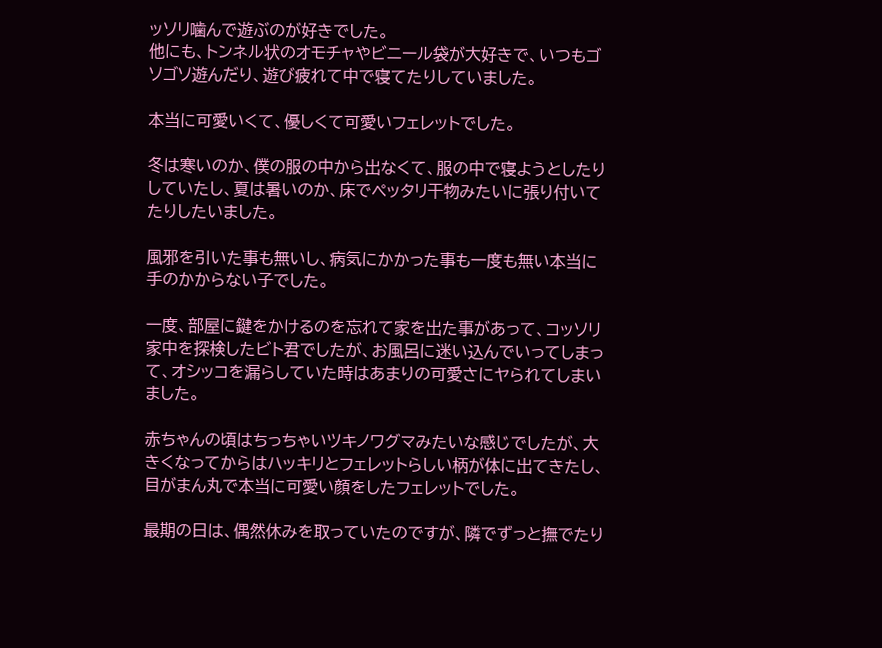ッソリ噛んで遊ぶのが好きでした。
他にも、トンネル状のオモチャやビニール袋が大好きで、いつもゴソゴソ遊んだり、遊び疲れて中で寝てたりしていました。

本当に可愛いくて、優しくて可愛いフェレットでした。

冬は寒いのか、僕の服の中から出なくて、服の中で寝ようとしたりしていたし、夏は暑いのか、床でペッタリ干物みたいに張り付いてたりしたいました。

風邪を引いた事も無いし、病気にかかった事も一度も無い本当に手のかからない子でした。

一度、部屋に鍵をかけるのを忘れて家を出た事があって、コッソリ家中を探検したビト君でしたが、お風呂に迷い込んでいってしまって、オシッコを漏らしていた時はあまりの可愛さにヤられてしまいました。

赤ちゃんの頃はちっちゃいツキノワグマみたいな感じでしたが、大きくなってからはハッキリとフェレットらしい柄が体に出てきたし、目がまん丸で本当に可愛い顔をしたフェレットでした。

最期の日は、偶然休みを取っていたのですが、隣でずっと撫でたり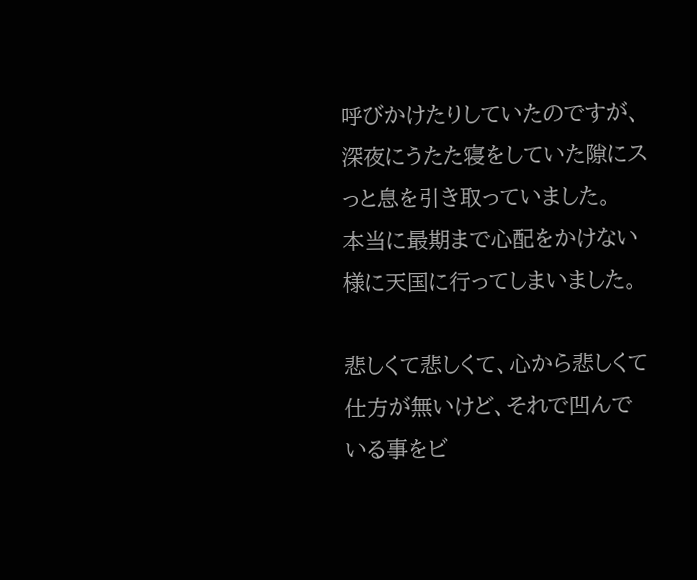呼びかけたりしていたのですが、深夜にうたた寝をしていた隙にスっと息を引き取っていました。
本当に最期まで心配をかけない様に天国に行ってしまいました。

悲しくて悲しくて、心から悲しくて仕方が無いけど、それで凹んでいる事をビ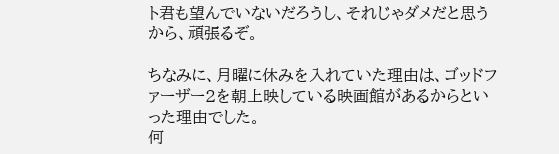ト君も望んでいないだろうし、それじゃダメだと思うから、頑張るぞ。

ちなみに、月曜に休みを入れていた理由は、ゴッドファーザー2を朝上映している映画館があるからといった理由でした。
何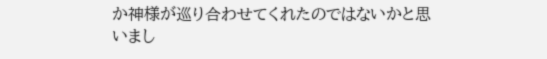か神様が巡り合わせてくれたのではないかと思いまし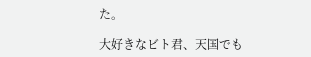た。

大好きなビト君、天国でも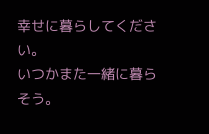幸せに暮らしてください。
いつかまた一緒に暮らそう。